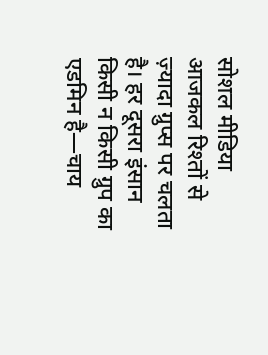सोशल मीडिया आजकल रिश्तों से ज़्यादा ग्रुप्स पर चलता है। हर दूसरा इंसान किसी न किसी ग्रुप का एडमिन है—चाय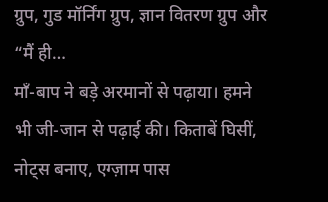ग्रुप, गुड मॉर्निंग ग्रुप, ज्ञान वितरण ग्रुप और “मैं ही…
माँ-बाप ने बड़े अरमानों से पढ़ाया। हमने भी जी-जान से पढ़ाई की। किताबें घिसीं, नोट्स बनाए, एग्ज़ाम पास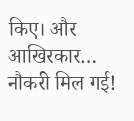किए। और आखिरकार… नौकरी मिल गई!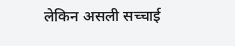लेकिन असली सच्चाई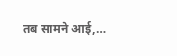तब सामने आई,…